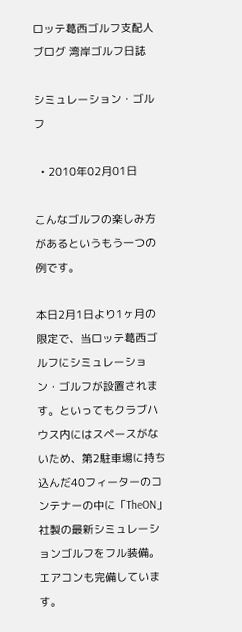ロッテ葛西ゴルフ支配人ブログ 湾岸ゴルフ日誌

シミュレーション・ゴルフ

  • 2010年02月01日

こんなゴルフの楽しみ方があるというもう一つの例です。

本日2月1日より1ヶ月の限定で、当ロッテ葛西ゴルフにシミュレーション・ゴルフが設置されます。といってもクラブハウス内にはスペースがないため、第2駐車場に持ち込んだ40フィーターのコンテナーの中に「TheON」社製の最新シミュレーションゴルフをフル装備。エアコンも完備しています。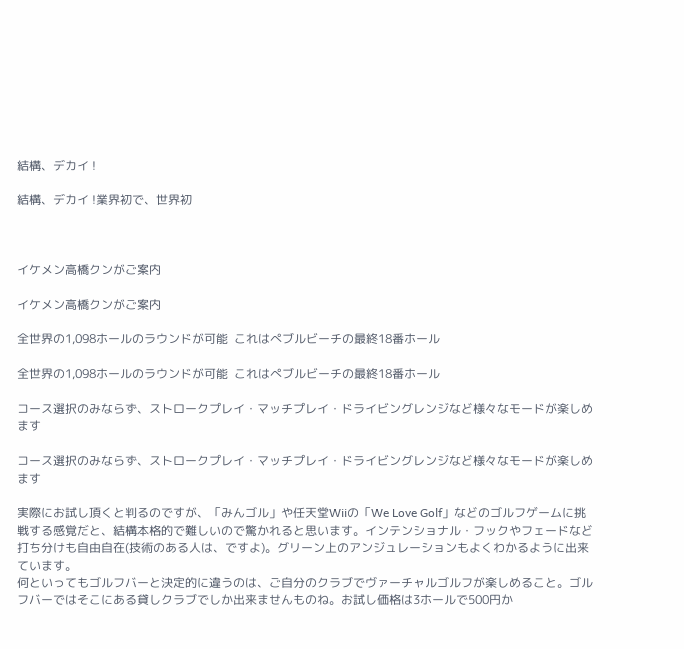結構、デカイ !

結構、デカイ !業界初で、世界初



イケメン高橋クンがご案内

イケメン高橋クンがご案内

全世界の1,098ホールのラウンドが可能  これはぺブルビーチの最終18番ホール

全世界の1,098ホールのラウンドが可能  これはぺブルビーチの最終18番ホール

コース選択のみならず、ストロークプレイ・マッチプレイ・ドライビングレンジなど様々なモードが楽しめます

コース選択のみならず、ストロークプレイ・マッチプレイ・ドライビングレンジなど様々なモードが楽しめます

実際にお試し頂くと判るのですが、「みんゴル」や任天堂Wiiの「We Love Golf」などのゴルフゲームに挑戦する感覚だと、結構本格的で難しいので驚かれると思います。インテンショナル・フックやフェードなど打ち分けも自由自在(技術のある人は、ですよ)。グリーン上のアンジュレーションもよくわかるように出来ています。
何といってもゴルフバーと決定的に違うのは、ご自分のクラブでヴァーチャルゴルフが楽しめること。ゴルフバーではそこにある貸しクラブでしか出来ませんものね。お試し価格は3ホールで500円か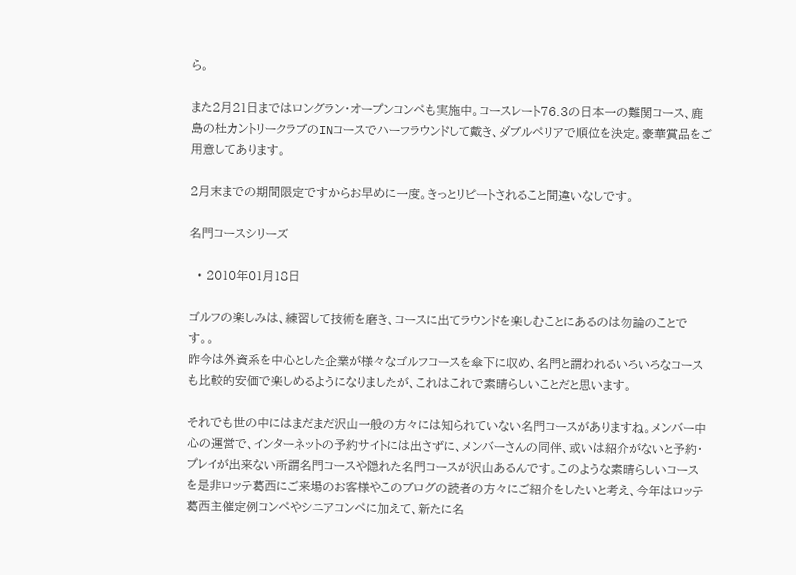ら。

また2月21日まではロングラン・オープンコンペも実施中。コースレート76.3の日本一の難関コース、鹿島の杜カントリークラブのINコースでハーフラウンドして戴き、ダブルペリアで順位を決定。豪華賞品をご用意してあります。

2月末までの期間限定ですからお早めに一度。きっとリピートされること間違いなしです。

名門コースシリーズ

  • 2010年01月18日

ゴルフの楽しみは、練習して技術を磨き、コースに出てラウンドを楽しむことにあるのは勿論のことです。。
昨今は外資系を中心とした企業が様々なゴルフコースを傘下に収め、名門と謂われるいろいろなコースも比較的安価で楽しめるようになりましたが、これはこれで素晴らしいことだと思います。

それでも世の中にはまだまだ沢山一般の方々には知られていない名門コースがありますね。メンバー中心の運営で、インターネットの予約サイトには出さずに、メンバーさんの同伴、或いは紹介がないと予約・プレイが出来ない所謂名門コースや隠れた名門コースが沢山あるんです。このような素晴らしいコースを是非ロッテ葛西にご来場のお客様やこのブログの読者の方々にご紹介をしたいと考え、今年はロッテ葛西主催定例コンペやシニアコンペに加えて、新たに名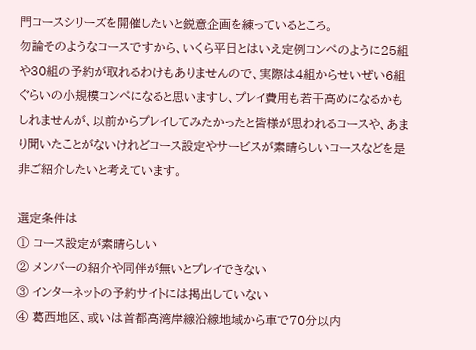門コースシリーズを開催したいと鋭意企画を練っているところ。
勿論そのようなコースですから、いくら平日とはいえ定例コンペのように25組や30組の予約が取れるわけもありませんので、実際は4組からせいぜい6組ぐらいの小規模コンペになると思いますし、プレイ費用も若干高めになるかもしれませんが、以前からプレイしてみたかったと皆様が思われるコースや、あまり聞いたことがないけれどコース設定やサービスが素晴らしいコースなどを是非ご紹介したいと考えています。

選定条件は
① コース設定が素晴らしい
② メンバーの紹介や同伴が無いとプレイできない
③ インターネットの予約サイトには掲出していない
④ 葛西地区、或いは首都高湾岸線沿線地域から車で70分以内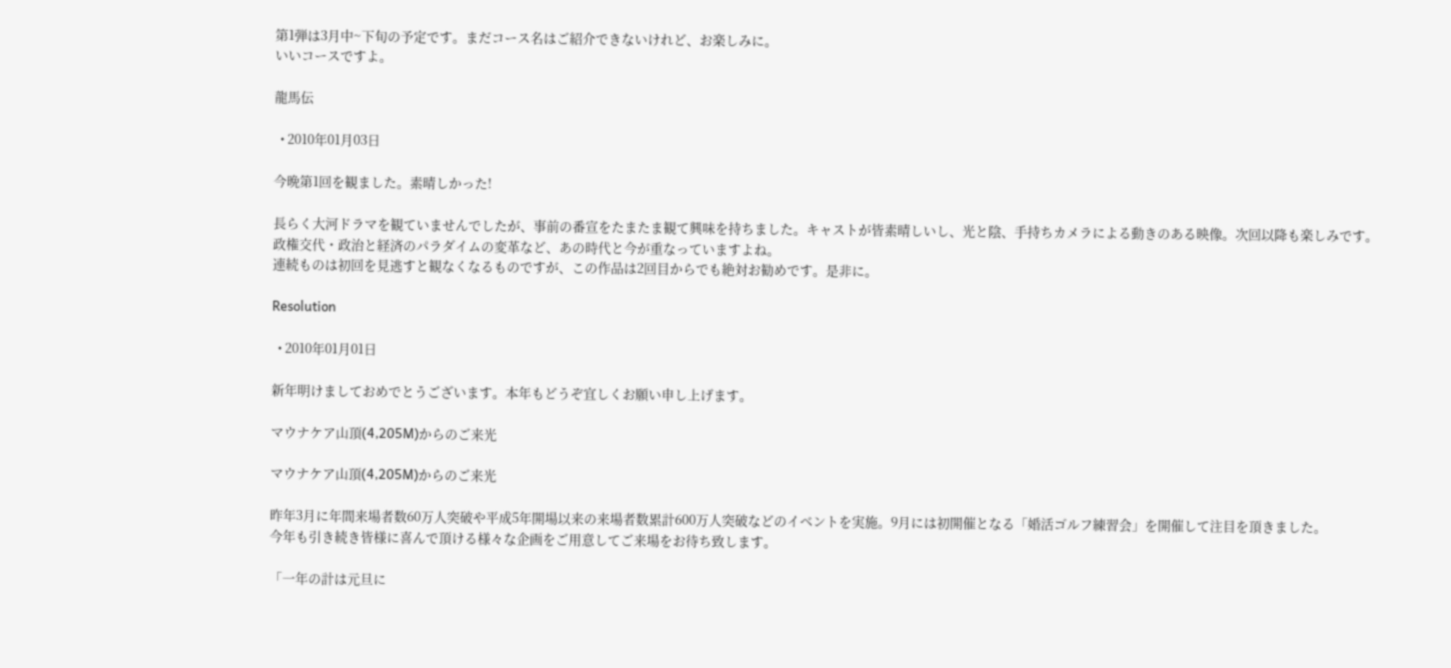第1弾は3月中~下旬の予定です。まだコース名はご紹介できないけれど、お楽しみに。
いいコースですよ。

龍馬伝

  • 2010年01月03日

今晩第1回を観ました。素晴しかった!

長らく大河ドラマを観ていませんでしたが、事前の番宣をたまたま観て興味を持ちました。キャストが皆素晴しいし、光と陰、手持ちカメラによる動きのある映像。次回以降も楽しみです。
政権交代・政治と経済のパラダイムの変革など、あの時代と今が重なっていますよね。
連続ものは初回を見逃すと観なくなるものですが、この作品は2回目からでも絶対お勧めです。是非に。

Resolution

  • 2010年01月01日

新年明けましておめでとうございます。本年もどうぞ宜しくお願い申し上げます。

マウナケア山頂(4,205M)からのご来光

マウナケア山頂(4,205M)からのご来光

昨年3月に年間来場者数60万人突破や平成5年開場以来の来場者数累計600万人突破などのイベントを実施。9月には初開催となる「婚活ゴルフ練習会」を開催して注目を頂きました。
今年も引き続き皆様に喜んで頂ける様々な企画をご用意してご来場をお待ち致します。

「一年の計は元旦に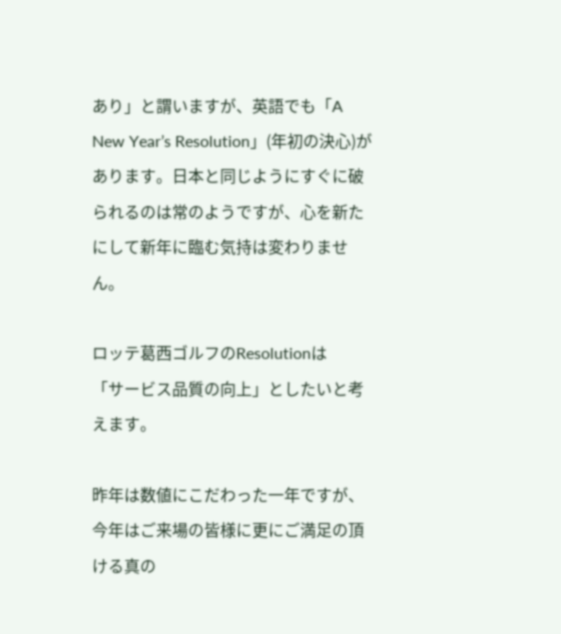あり」と謂いますが、英語でも「A New Year’s Resolution」(年初の決心)があります。日本と同じようにすぐに破られるのは常のようですが、心を新たにして新年に臨む気持は変わりません。

ロッテ葛西ゴルフのResolutionは
「サービス品質の向上」としたいと考えます。

昨年は数値にこだわった一年ですが、今年はご来場の皆様に更にご満足の頂ける真の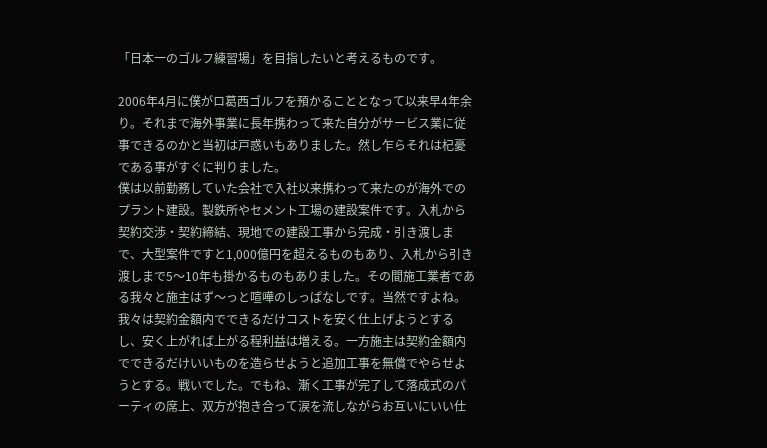「日本一のゴルフ練習場」を目指したいと考えるものです。

2006年4月に僕がロ葛西ゴルフを預かることとなって以来早4年余り。それまで海外事業に長年携わって来た自分がサービス業に従事できるのかと当初は戸惑いもありました。然し乍らそれは杞憂である事がすぐに判りました。
僕は以前勤務していた会社で入社以来携わって来たのが海外でのプラント建設。製鉄所やセメント工場の建設案件です。入札から契約交渉・契約締結、現地での建設工事から完成・引き渡しまで、大型案件ですと1,000億円を超えるものもあり、入札から引き渡しまで5〜10年も掛かるものもありました。その間施工業者である我々と施主はず〜っと喧嘩のしっぱなしです。当然ですよね。我々は契約金額内でできるだけコストを安く仕上げようとするし、安く上がれば上がる程利益は増える。一方施主は契約金額内でできるだけいいものを造らせようと追加工事を無償でやらせようとする。戦いでした。でもね、漸く工事が完了して落成式のパーティの席上、双方が抱き合って涙を流しながらお互いにいい仕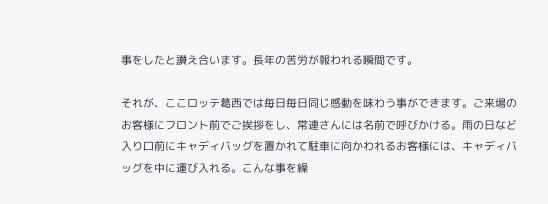事をしたと讃え合います。長年の苦労が報われる瞬間です。

それが、ここロッテ葛西では毎日毎日同じ感動を味わう事ができます。ご来場のお客様にフロント前でご挨拶をし、常連さんには名前で呼びかける。雨の日など入り口前にキャディバッグを置かれて駐車に向かわれるお客様には、キャディバッグを中に運び入れる。こんな事を繰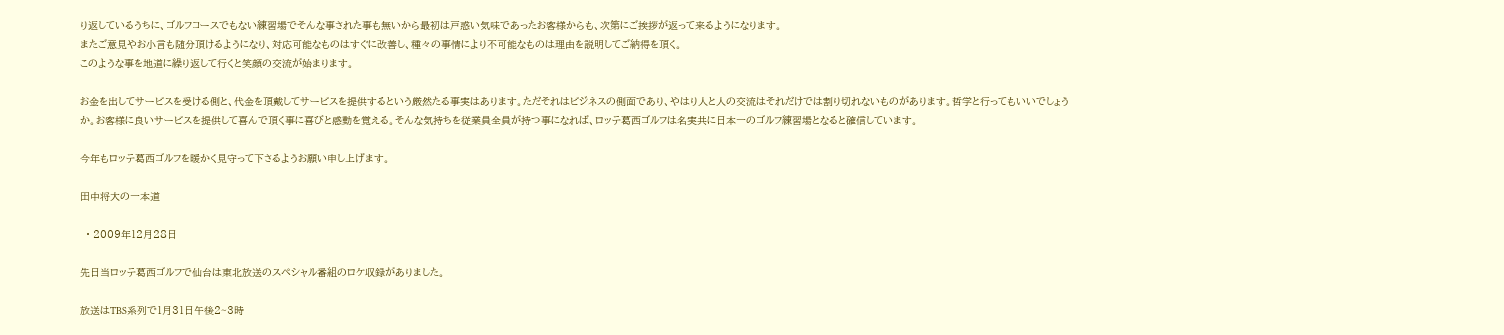り返しているうちに、ゴルフコースでもない練習場でそんな事された事も無いから最初は戸惑い気味であったお客様からも、次第にご挨拶が返って来るようになります。
またご意見やお小言も随分頂けるようになり、対応可能なものはすぐに改善し、種々の事情により不可能なものは理由を説明してご納得を頂く。
このような事を地道に繰り返して行くと笑顔の交流が始まります。

お金を出してサービスを受ける側と、代金を頂戴してサービスを提供するという厳然たる事実はあります。ただそれはビジネスの側面であり、やはり人と人の交流はそれだけでは割り切れないものがあります。哲学と行ってもいいでしょうか。お客様に良いサービスを提供して喜んで頂く事に喜びと感動を覚える。そんな気持ちを従業員全員が持つ事になれば、ロッテ葛西ゴルフは名実共に日本一のゴルフ練習場となると確信しています。

今年もロッテ葛西ゴルフを暖かく見守って下さるようお願い申し上げます。

田中将大の一本道

  • 2009年12月28日

先日当ロッテ葛西ゴルフで仙台は東北放送のスペシャル番組のロケ収録がありました。

放送はTBS系列で1月31日午後2~3時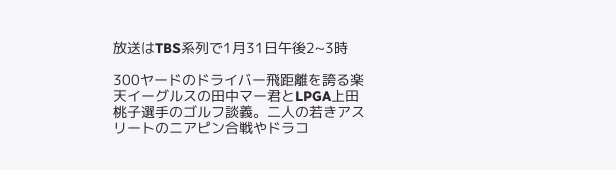放送はTBS系列で1月31日午後2~3時

300ヤードのドライバー飛距離を誇る楽天イーグルスの田中マー君とLPGA上田桃子選手のゴルフ談義。二人の若きアスリートのニアピン合戦やドラコ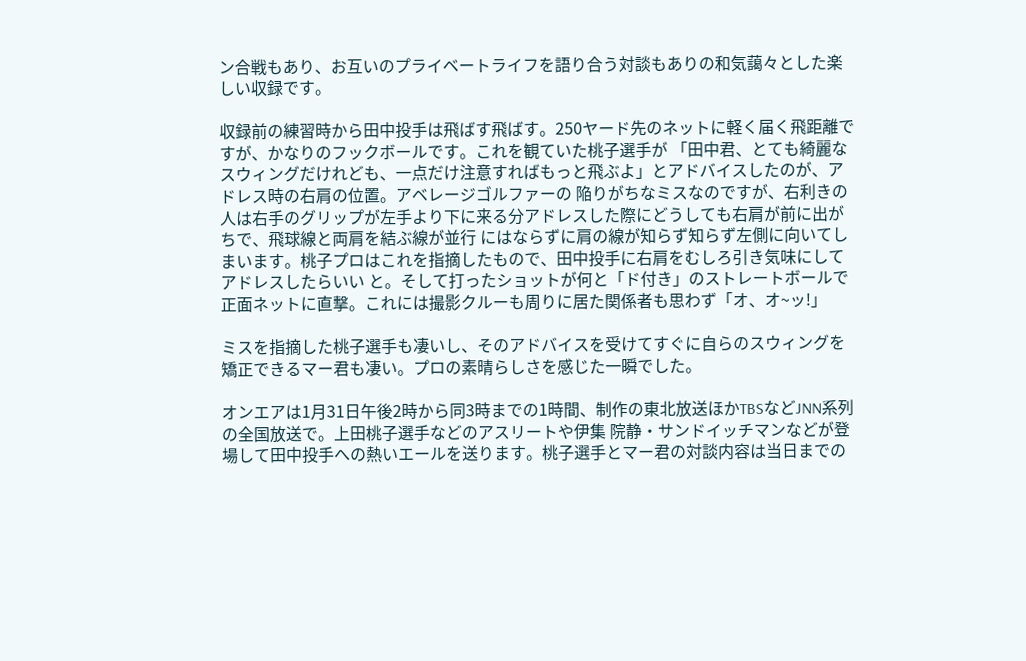ン合戦もあり、お互いのプライベートライフを語り合う対談もありの和気藹々とした楽しい収録です。

収録前の練習時から田中投手は飛ばす飛ばす。250ヤード先のネットに軽く届く飛距離ですが、かなりのフックボールです。これを観ていた桃子選手が 「田中君、とても綺麗なスウィングだけれども、一点だけ注意すればもっと飛ぶよ」とアドバイスしたのが、アドレス時の右肩の位置。アベレージゴルファーの 陥りがちなミスなのですが、右利きの人は右手のグリップが左手より下に来る分アドレスした際にどうしても右肩が前に出がちで、飛球線と両肩を結ぶ線が並行 にはならずに肩の線が知らず知らず左側に向いてしまいます。桃子プロはこれを指摘したもので、田中投手に右肩をむしろ引き気味にしてアドレスしたらいい と。そして打ったショットが何と「ド付き」のストレートボールで正面ネットに直撃。これには撮影クルーも周りに居た関係者も思わず「オ、オ~ッ!」

ミスを指摘した桃子選手も凄いし、そのアドバイスを受けてすぐに自らのスウィングを矯正できるマー君も凄い。プロの素晴らしさを感じた一瞬でした。

オンエアは1月31日午後2時から同3時までの1時間、制作の東北放送ほかTBSなどJNN系列の全国放送で。上田桃子選手などのアスリートや伊集 院静・サンドイッチマンなどが登場して田中投手への熱いエールを送ります。桃子選手とマー君の対談内容は当日までの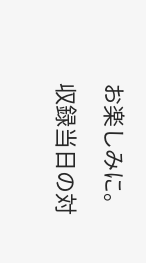お楽しみに。

収録当日の対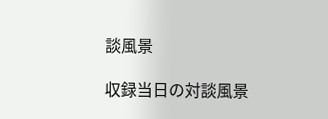談風景

収録当日の対談風景